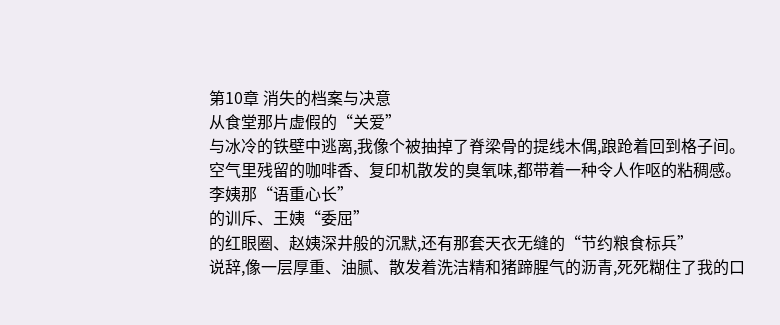第10章 消失的档案与决意
从食堂那片虚假的“关爱”
与冰冷的铁壁中逃离,我像个被抽掉了脊梁骨的提线木偶,踉跄着回到格子间。
空气里残留的咖啡香、复印机散发的臭氧味,都带着一种令人作呕的粘稠感。
李姨那“语重心长”
的训斥、王姨“委屈”
的红眼圈、赵姨深井般的沉默,还有那套天衣无缝的“节约粮食标兵”
说辞,像一层厚重、油腻、散发着洗洁精和猪蹄腥气的沥青,死死糊住了我的口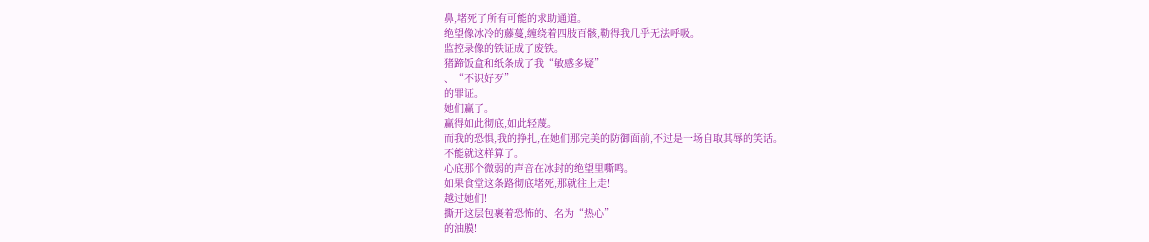鼻,堵死了所有可能的求助通道。
绝望像冰冷的藤蔓,缠绕着四肢百骸,勒得我几乎无法呼吸。
监控录像的铁证成了废铁。
猪蹄饭盒和纸条成了我“敏感多疑”
、“不识好歹”
的罪证。
她们赢了。
赢得如此彻底,如此轻蔑。
而我的恐惧,我的挣扎,在她们那完美的防御面前,不过是一场自取其辱的笑话。
不能就这样算了。
心底那个微弱的声音在冰封的绝望里嘶鸣。
如果食堂这条路彻底堵死,那就往上走!
越过她们!
撕开这层包裹着恐怖的、名为“热心”
的油膜!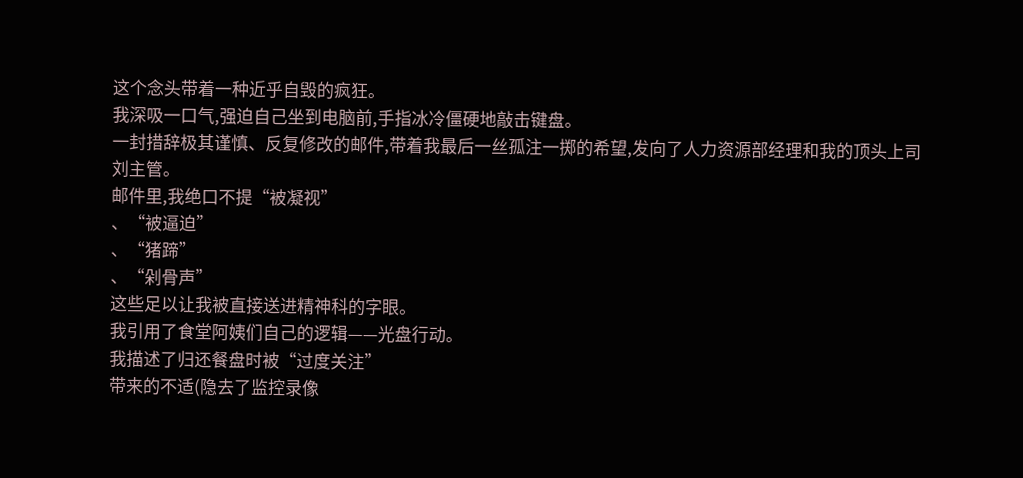这个念头带着一种近乎自毁的疯狂。
我深吸一口气,强迫自己坐到电脑前,手指冰冷僵硬地敲击键盘。
一封措辞极其谨慎、反复修改的邮件,带着我最后一丝孤注一掷的希望,发向了人力资源部经理和我的顶头上司刘主管。
邮件里,我绝口不提“被凝视”
、“被逼迫”
、“猪蹄”
、“剁骨声”
这些足以让我被直接送进精神科的字眼。
我引用了食堂阿姨们自己的逻辑——光盘行动。
我描述了归还餐盘时被“过度关注”
带来的不适(隐去了监控录像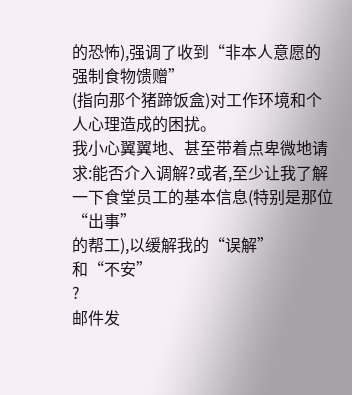的恐怖),强调了收到“非本人意愿的强制食物馈赠”
(指向那个猪蹄饭盒)对工作环境和个人心理造成的困扰。
我小心翼翼地、甚至带着点卑微地请求:能否介入调解?或者,至少让我了解一下食堂员工的基本信息(特别是那位“出事”
的帮工),以缓解我的“误解”
和“不安”
?
邮件发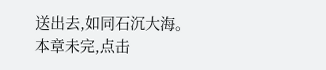送出去,如同石沉大海。
本章未完,点击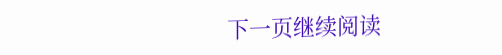下一页继续阅读